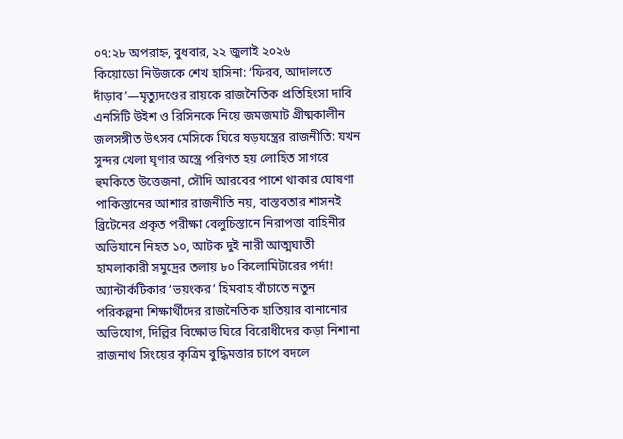০৭:২৮ অপরাহ্ন, বুধবার, ২২ জুলাই ২০২৬
কিয়োডো নিউজকে শেখ হাসিনা: ‘ফিরব, আদালতে দাঁড়াব’—মৃত্যুদণ্ডের রায়কে রাজনৈতিক প্রতিহিংসা দাবি এনসিটি উইশ ও রিসিনকে নিয়ে জমজমাট গ্রীষ্মকালীন জলসঙ্গীত উৎসব মেসিকে ঘিরে ষড়যন্ত্রের রাজনীতি: যখন সুন্দর খেলা ঘৃণার অস্ত্রে পরিণত হয় লোহিত সাগরে হুমকিতে উত্তেজনা, সৌদি আরবের পাশে থাকার ঘোষণা পাকিস্তানের আশার রাজনীতি নয়, বাস্তবতার শাসনই ব্রিটেনের প্রকৃত পরীক্ষা বেলুচিস্তানে নিরাপত্তা বাহিনীর অভিযানে নিহত ১০, আটক দুই নারী আত্মঘাতী হামলাকারী সমুদ্রের তলায় ৮০ কিলোমিটারের পর্দা! অ্যান্টার্কটিকার ‘ভয়ংকর’ হিমবাহ বাঁচাতে নতুন পরিকল্পনা শিক্ষার্থীদের রাজনৈতিক হাতিয়ার বানানোর অভিযোগ, দিল্লির বিক্ষোভ ঘিরে বিরোধীদের কড়া নিশানা রাজনাথ সিংয়ের কৃত্রিম বুদ্ধিমত্তার চাপে বদলে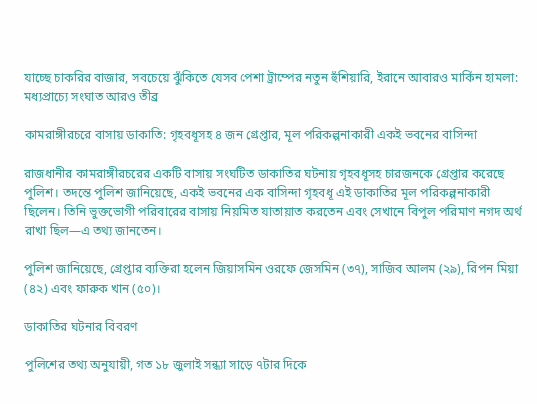যাচ্ছে চাকরির বাজার, সবচেয়ে ঝুঁকিতে যেসব পেশা ট্রাম্পের নতুন হুঁশিয়ারি, ইরানে আবারও মার্কিন হামলা: মধ্যপ্রাচ্যে সংঘাত আরও তীব্র

কামরাঙ্গীরচরে বাসায় ডাকাতি: গৃহবধূসহ ৪ জন গ্রেপ্তার, মূল পরিকল্পনাকারী একই ভবনের বাসিন্দা

রাজধানীর কামরাঙ্গীরচরের একটি বাসায় সংঘটিত ডাকাতির ঘটনায় গৃহবধূসহ চারজনকে গ্রেপ্তার করেছে পুলিশ। তদন্তে পুলিশ জানিয়েছে, একই ভবনের এক বাসিন্দা গৃহবধূ এই ডাকাতির মূল পরিকল্পনাকারী ছিলেন। তিনি ভুক্তভোগী পরিবারের বাসায় নিয়মিত যাতায়াত করতেন এবং সেখানে বিপুল পরিমাণ নগদ অর্থ রাখা ছিল—এ তথ্য জানতেন।

পুলিশ জানিয়েছে, গ্রেপ্তার ব্যক্তিরা হলেন জিয়াসমিন ওরফে জেসমিন (৩৭), সাজিব আলম (২৯), রিপন মিয়া (৪২) এবং ফারুক খান (৫০)।

ডাকাতির ঘটনার বিবরণ

পুলিশের তথ্য অনুযায়ী, গত ১৮ জুলাই সন্ধ্যা সাড়ে ৭টার দিকে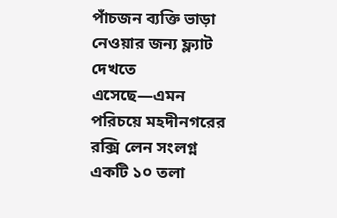পাঁচজন ব্যক্তি ভাড়া নেওয়ার জন্য ফ্ল্যাট দেখতে এসেছে—এমন পরিচয়ে মহদীনগরের রক্সি লেন সংলগ্ন একটি ১০ তলা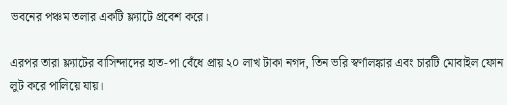ভবনের পঞ্চম তলার একটি ফ্ল্যাটে প্রবেশ করে।

এরপর তারা ফ্ল্যাটের বাসিন্দাদের হাত-পা বেঁধে প্রায় ২০ লাখ টাকা নগদ, তিন ভরি স্বর্ণালঙ্কার এবং চারটি মোবাইল ফোন লুট করে পালিয়ে যায়।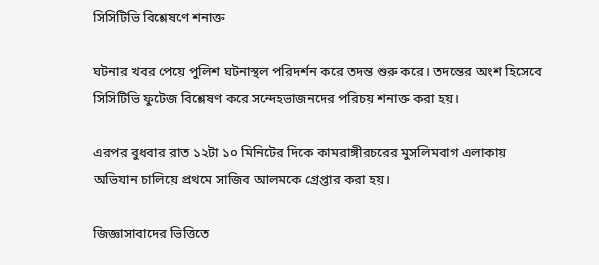সিসিটিভি বিশ্লেষণে শনাক্ত

ঘটনার খবর পেয়ে পুলিশ ঘটনাস্থল পরিদর্শন করে তদন্ত শুরু করে। তদন্তের অংশ হিসেবে সিসিটিভি ফুটেজ বিশ্লেষণ করে সন্দেহভাজনদের পরিচয় শনাক্ত করা হয়।

এরপর বুধবার রাত ১২টা ১০ মিনিটের দিকে কামরাঙ্গীরচরের মুসলিমবাগ এলাকায় অভিযান চালিয়ে প্রথমে সাজিব আলমকে গ্রেপ্তার করা হয়।

জিজ্ঞাসাবাদের ভিত্তিতে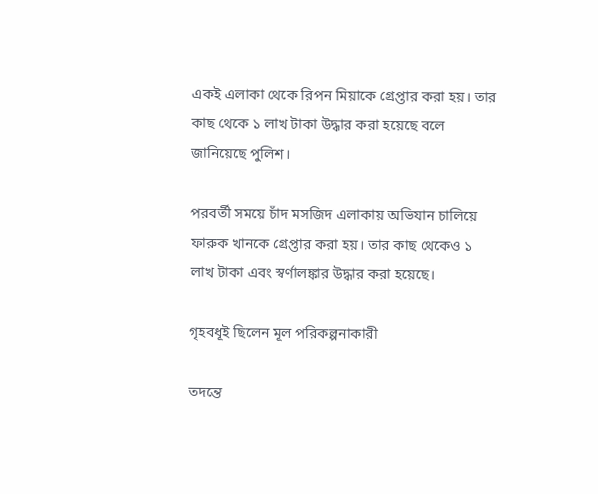একই এলাকা থেকে রিপন মিয়াকে গ্রেপ্তার করা হয়। তার কাছ থেকে ১ লাখ টাকা উদ্ধার করা হয়েছে বলে জানিয়েছে পুলিশ।

পরবর্তী সময়ে চাঁদ মসজিদ এলাকায় অভিযান চালিয়ে ফারুক খানকে গ্রেপ্তার করা হয়। তার কাছ থেকেও ১ লাখ টাকা এবং স্বর্ণালঙ্কার উদ্ধার করা হয়েছে।

গৃহবধূই ছিলেন মূল পরিকল্পনাকারী

তদন্তে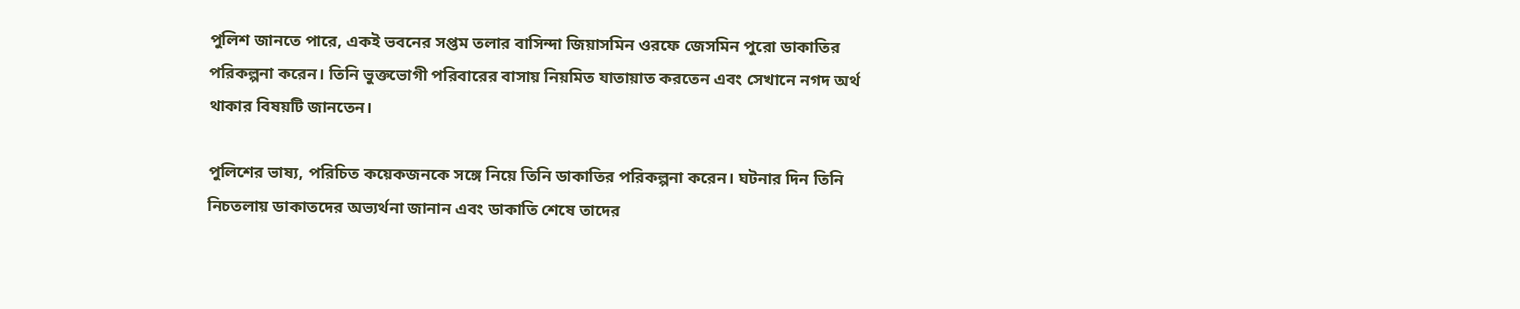পুলিশ জানতে পারে, একই ভবনের সপ্তম তলার বাসিন্দা জিয়াসমিন ওরফে জেসমিন পুরো ডাকাতির পরিকল্পনা করেন। তিনি ভুক্তভোগী পরিবারের বাসায় নিয়মিত যাতায়াত করতেন এবং সেখানে নগদ অর্থ থাকার বিষয়টি জানতেন।

পুলিশের ভাষ্য, পরিচিত কয়েকজনকে সঙ্গে নিয়ে তিনি ডাকাতির পরিকল্পনা করেন। ঘটনার দিন তিনি নিচতলায় ডাকাতদের অভ্যর্থনা জানান এবং ডাকাতি শেষে তাদের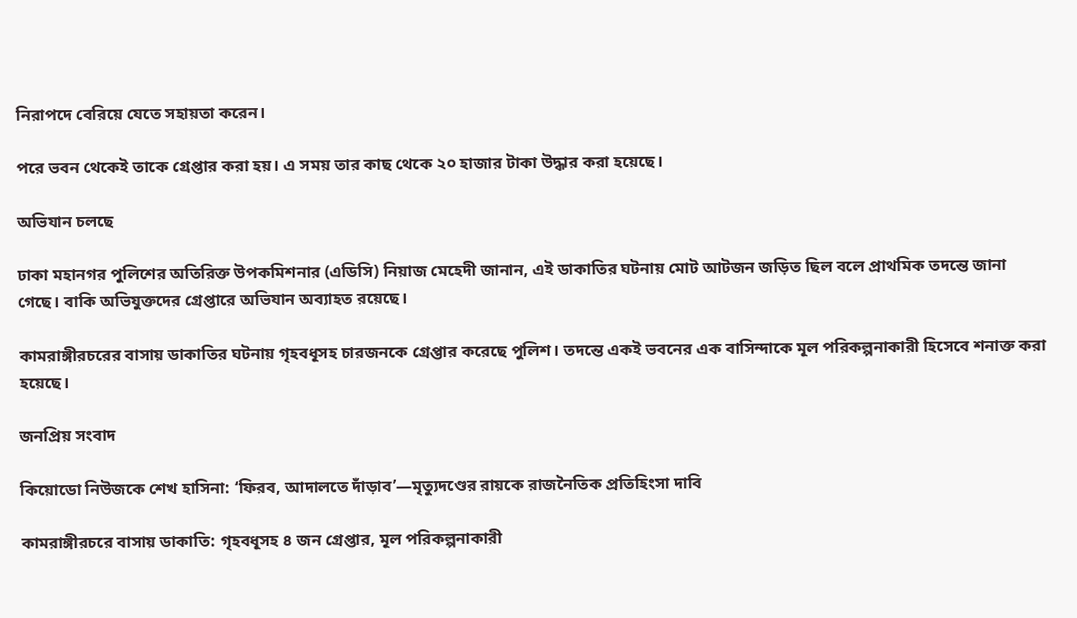নিরাপদে বেরিয়ে যেতে সহায়তা করেন।

পরে ভবন থেকেই তাকে গ্রেপ্তার করা হয়। এ সময় তার কাছ থেকে ২০ হাজার টাকা উদ্ধার করা হয়েছে।

অভিযান চলছে

ঢাকা মহানগর পুলিশের অতিরিক্ত উপকমিশনার (এডিসি) নিয়াজ মেহেদী জানান, এই ডাকাতির ঘটনায় মোট আটজন জড়িত ছিল বলে প্রাথমিক তদন্তে জানা গেছে। বাকি অভিযুক্তদের গ্রেপ্তারে অভিযান অব্যাহত রয়েছে।

কামরাঙ্গীরচরের বাসায় ডাকাতির ঘটনায় গৃহবধূসহ চারজনকে গ্রেপ্তার করেছে পুলিশ। তদন্তে একই ভবনের এক বাসিন্দাকে মূল পরিকল্পনাকারী হিসেবে শনাক্ত করা হয়েছে।

জনপ্রিয় সংবাদ

কিয়োডো নিউজকে শেখ হাসিনা: ‘ফিরব, আদালতে দাঁড়াব’—মৃত্যুদণ্ডের রায়কে রাজনৈতিক প্রতিহিংসা দাবি

কামরাঙ্গীরচরে বাসায় ডাকাতি: গৃহবধূসহ ৪ জন গ্রেপ্তার, মূল পরিকল্পনাকারী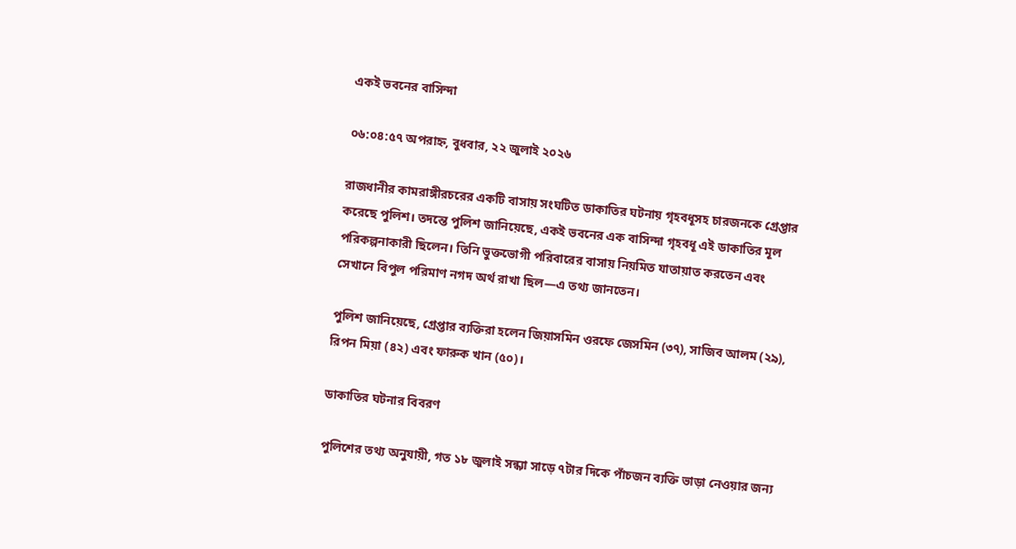একই ভবনের বাসিন্দা

০৬:০৪:৫৭ অপরাহ্ন, বুধবার, ২২ জুলাই ২০২৬

রাজধানীর কামরাঙ্গীরচরের একটি বাসায় সংঘটিত ডাকাতির ঘটনায় গৃহবধূসহ চারজনকে গ্রেপ্তার করেছে পুলিশ। তদন্তে পুলিশ জানিয়েছে, একই ভবনের এক বাসিন্দা গৃহবধূ এই ডাকাতির মূল পরিকল্পনাকারী ছিলেন। তিনি ভুক্তভোগী পরিবারের বাসায় নিয়মিত যাতায়াত করতেন এবং সেখানে বিপুল পরিমাণ নগদ অর্থ রাখা ছিল—এ তথ্য জানতেন।

পুলিশ জানিয়েছে, গ্রেপ্তার ব্যক্তিরা হলেন জিয়াসমিন ওরফে জেসমিন (৩৭), সাজিব আলম (২৯), রিপন মিয়া (৪২) এবং ফারুক খান (৫০)।

ডাকাতির ঘটনার বিবরণ

পুলিশের তথ্য অনুযায়ী, গত ১৮ জুলাই সন্ধ্যা সাড়ে ৭টার দিকে পাঁচজন ব্যক্তি ভাড়া নেওয়ার জন্য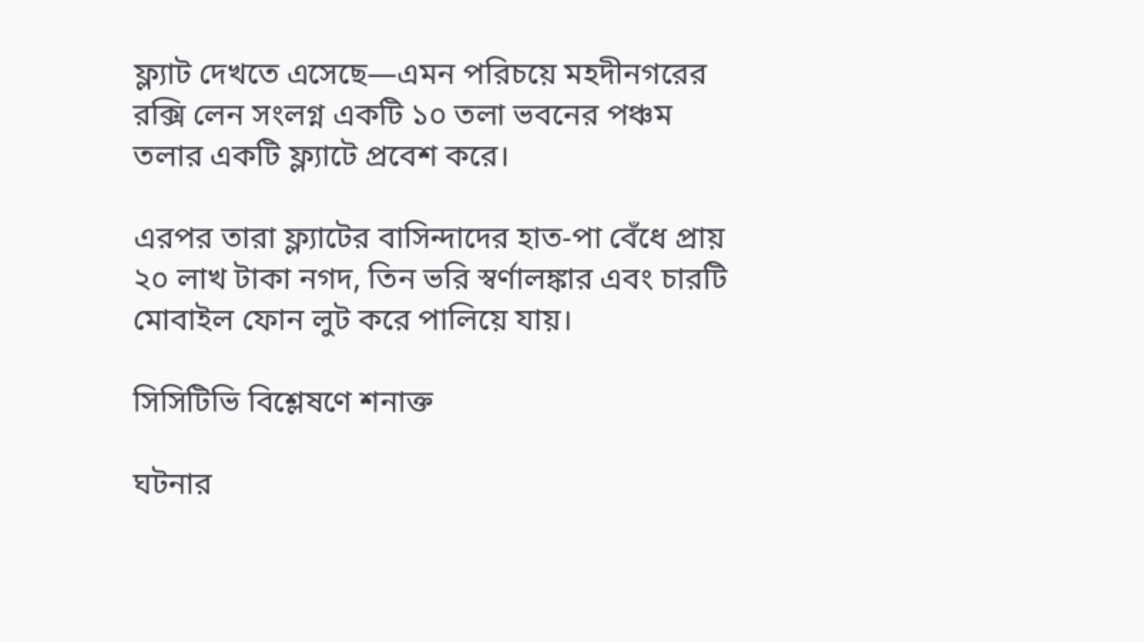ফ্ল্যাট দেখতে এসেছে—এমন পরিচয়ে মহদীনগরের রক্সি লেন সংলগ্ন একটি ১০ তলা ভবনের পঞ্চম তলার একটি ফ্ল্যাটে প্রবেশ করে।

এরপর তারা ফ্ল্যাটের বাসিন্দাদের হাত-পা বেঁধে প্রায় ২০ লাখ টাকা নগদ, তিন ভরি স্বর্ণালঙ্কার এবং চারটি মোবাইল ফোন লুট করে পালিয়ে যায়।

সিসিটিভি বিশ্লেষণে শনাক্ত

ঘটনার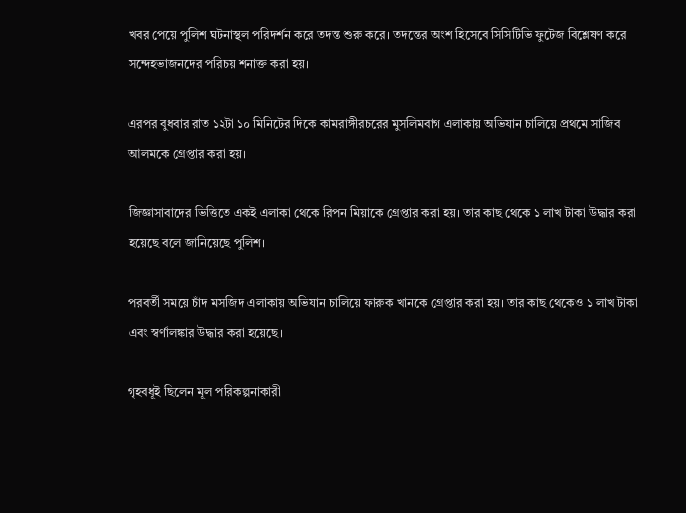খবর পেয়ে পুলিশ ঘটনাস্থল পরিদর্শন করে তদন্ত শুরু করে। তদন্তের অংশ হিসেবে সিসিটিভি ফুটেজ বিশ্লেষণ করে সন্দেহভাজনদের পরিচয় শনাক্ত করা হয়।

এরপর বুধবার রাত ১২টা ১০ মিনিটের দিকে কামরাঙ্গীরচরের মুসলিমবাগ এলাকায় অভিযান চালিয়ে প্রথমে সাজিব আলমকে গ্রেপ্তার করা হয়।

জিজ্ঞাসাবাদের ভিত্তিতে একই এলাকা থেকে রিপন মিয়াকে গ্রেপ্তার করা হয়। তার কাছ থেকে ১ লাখ টাকা উদ্ধার করা হয়েছে বলে জানিয়েছে পুলিশ।

পরবর্তী সময়ে চাঁদ মসজিদ এলাকায় অভিযান চালিয়ে ফারুক খানকে গ্রেপ্তার করা হয়। তার কাছ থেকেও ১ লাখ টাকা এবং স্বর্ণালঙ্কার উদ্ধার করা হয়েছে।

গৃহবধূই ছিলেন মূল পরিকল্পনাকারী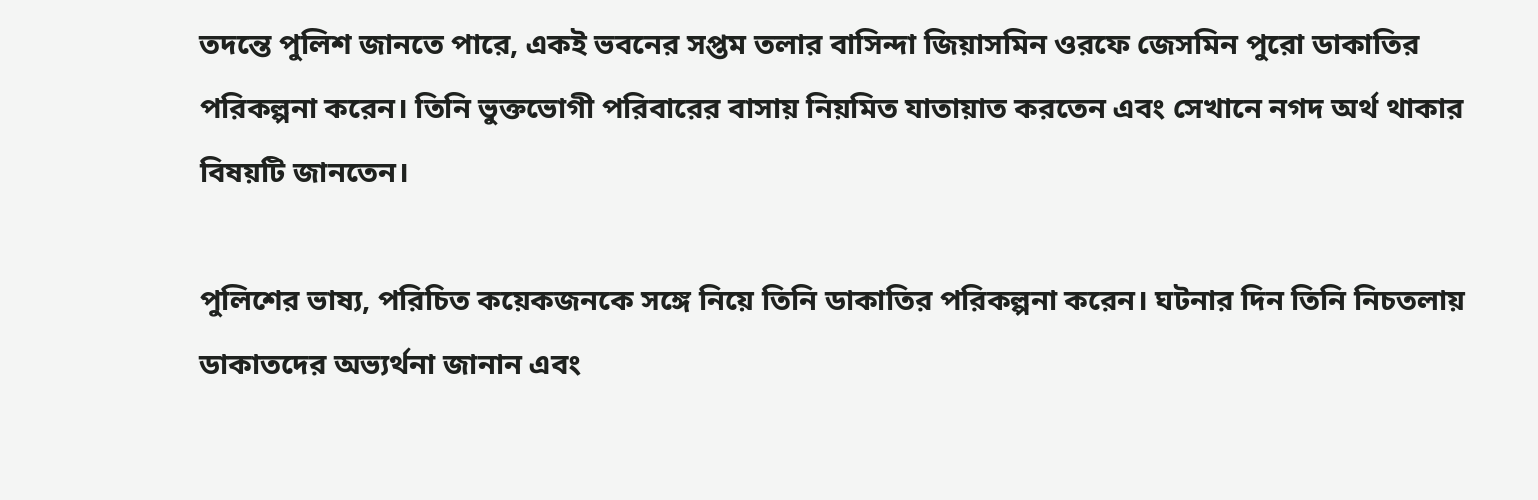তদন্তে পুলিশ জানতে পারে, একই ভবনের সপ্তম তলার বাসিন্দা জিয়াসমিন ওরফে জেসমিন পুরো ডাকাতির পরিকল্পনা করেন। তিনি ভুক্তভোগী পরিবারের বাসায় নিয়মিত যাতায়াত করতেন এবং সেখানে নগদ অর্থ থাকার বিষয়টি জানতেন।

পুলিশের ভাষ্য, পরিচিত কয়েকজনকে সঙ্গে নিয়ে তিনি ডাকাতির পরিকল্পনা করেন। ঘটনার দিন তিনি নিচতলায় ডাকাতদের অভ্যর্থনা জানান এবং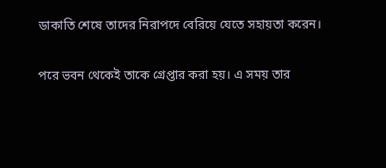ডাকাতি শেষে তাদের নিরাপদে বেরিয়ে যেতে সহায়তা করেন।

পরে ভবন থেকেই তাকে গ্রেপ্তার করা হয়। এ সময় তার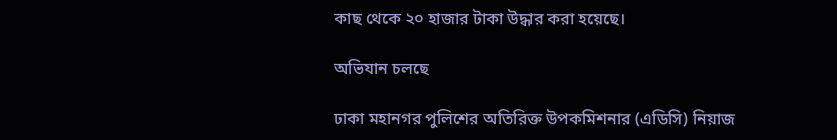কাছ থেকে ২০ হাজার টাকা উদ্ধার করা হয়েছে।

অভিযান চলছে

ঢাকা মহানগর পুলিশের অতিরিক্ত উপকমিশনার (এডিসি) নিয়াজ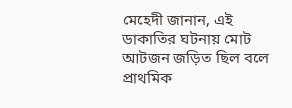মেহেদী জানান, এই ডাকাতির ঘটনায় মোট আটজন জড়িত ছিল বলে প্রাথমিক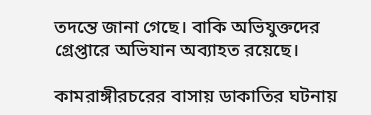তদন্তে জানা গেছে। বাকি অভিযুক্তদের গ্রেপ্তারে অভিযান অব্যাহত রয়েছে।

কামরাঙ্গীরচরের বাসায় ডাকাতির ঘটনায়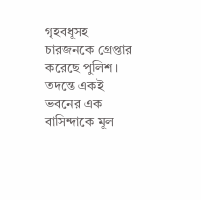গৃহবধূসহ চারজনকে গ্রেপ্তার করেছে পুলিশ। তদন্তে একই ভবনের এক বাসিন্দাকে মূল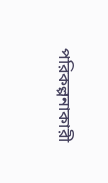পরিকল্পনাকারী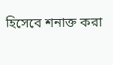হিসেবে শনাক্ত করা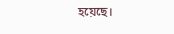হয়েছে।